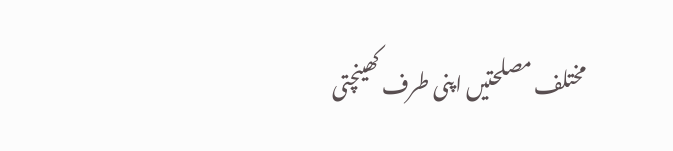مختلف مصلحتیں اپنی طرف کھینچتی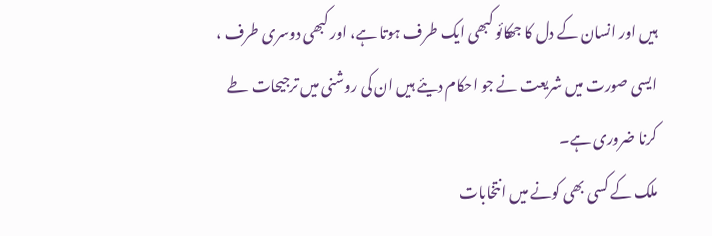ہیں اور انسان کے دل کا جھکائو کبھی ایک طرف ہوتا ہے، اور کبھی دوسری طرف ، ایسی صورت میں شریعت نے جو احکام دیئے ہیں ان کی روشنی میں ترجیحات طے کرنا ضروری ہے۔
ملک کے کسی بھی کونے میں انتخابات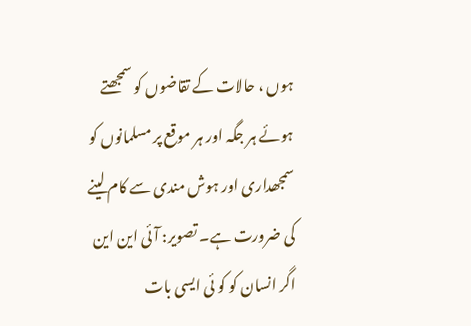ہوں ، حالات کے تقاضوں کو سمجھتے ہوئے ہر جگہ اور ہر موقع پر مسلمانوں کو سمجھداری اور ہوش مندی سے کام لینے کی ضرورت ہے۔ تصویر: آئی این این
اگر انسان کو کو ئی ایسی بات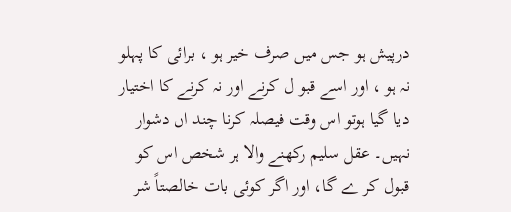درپیش ہو جس میں صرف خیر ہو ، برائی کا پہلو نہ ہو ، اور اسے قبو ل کرنے اور نہ کرنے کا اختیار دیا گیا ہوتو اس وقت فیصلہ کرنا چند اں دشوار نہیں۔ عقل سلیم رکھنے والا ہر شخص اس کو قبول کر ے گا، اور اگر کوئی بات خالصتاً شر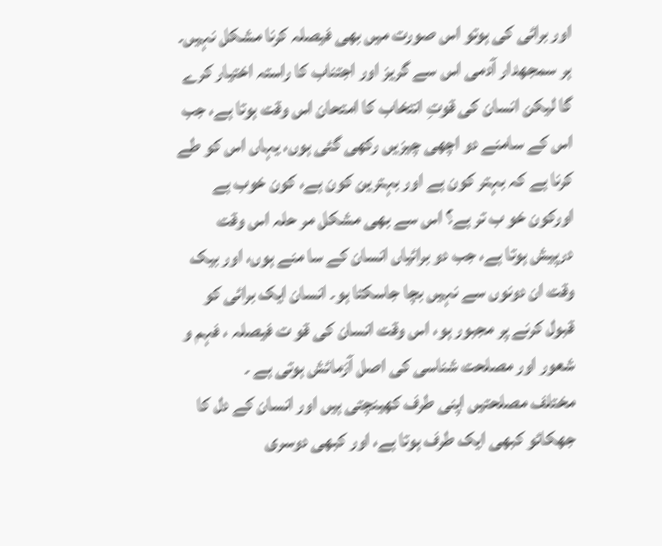اور برائی کی ہوتو اس صورت میں بھی فیصلہ کرنا مشکل نہیں۔ ہر سمجھدار آدمی اس سے گریز اور اجتناب کا راستہ اختیار کرے گا لیکن انسان کی قوتِ انتخاب کا امتحان اس وقت ہوتا ہے، جب اس کے سامنے دو اچھی چیزیں رکھی گئی ہوں، یہاں اس کو طے کرنا ہے کہ بہتر کون ہے اور بہترین کون ہے، کون خوب ہے اورکون خو ب تر ہے؟ اس سے بھی مشکل مر حلہ اس وقت درپیش ہوتا ہے، جب دو برائیاں انسان کے سا منے ہوں، اور بیک وقت ان دونوں سے نہیں بچا جاسکتا ہو۔ انسان ایک برائی کو قبول کرنے پر مجبور ہو، اس وقت انسان کی قو ت فیصلہ ، فہم و شعور اور مصلحت شناسی کی اصل آزمائش ہوتی ہے ۔
مختلف مصلحتیں اپنی طرف کھینچتی ہیں اور انسان کے دل کا جھکائو کبھی ایک طرف ہوتا ہے، اور کبھی دوسری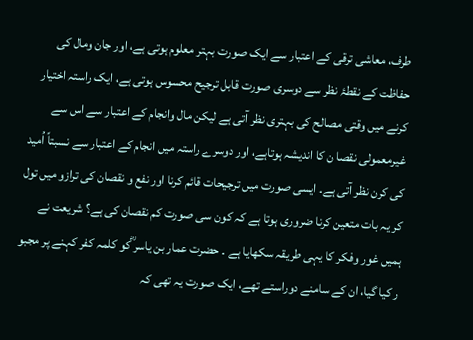طرف، معاشی ترقی کے اعتبار سے ایک صورت بہتر معلوم ہوتی ہے، اور جان ومال کی حفاظت کے نقطۂ نظر سے دوسری صورت قابل ترجیح محسوس ہوتی ہے، ایک راستہ اختیار کرنے میں وقتی مصالح کی بہتری نظر آتی ہے لیکن مال وانجام کے اعتبار سے اس سے غیرمعمولی نقصا ن کا اندیشہ ہوتاہے، اور دوسرے راستہ میں انجام کے اعتبار سے نسبتاً اُمید کی کرن نظر آتی ہے۔ ایسی صورت میں ترجیحات قائم کرنا اور نفع و نقصان کی ترازو میں تول کر یہ بات متعین کرنا ضروری ہوتا ہے کہ کون سی صورت کم نقصان کی ہے؟ شریعت نے ہمیں غور وفکر کا یہی طریقہ سکھایا ہے ۔ حضرت عمار بن یاسر ؓکو کلمہ کفر کہنے پر مجبو ر کیا گیا، ان کے سامنے دوراستے تھے، ایک صورت یہ تھی کہ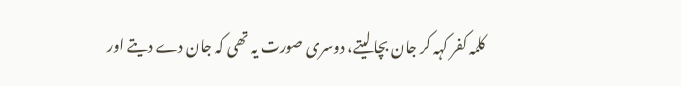کلمہ کفر کہہ کر جان بچا لیتے، دوسری صورت یہ تھی کہ جان دے دیتے اور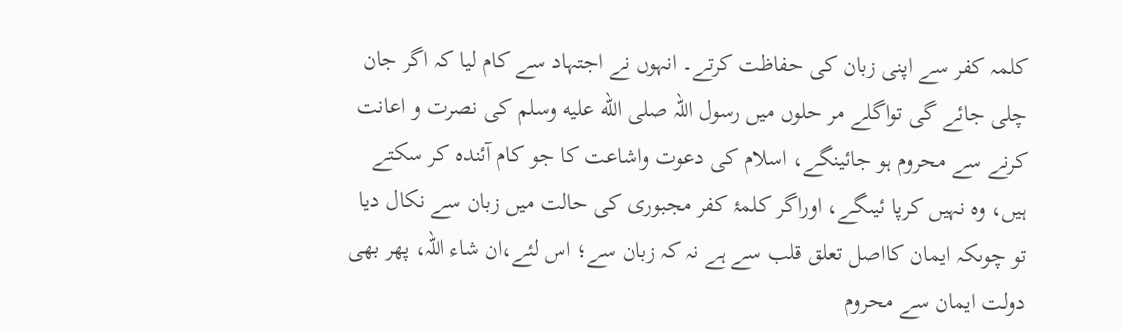کلمہ کفر سے اپنی زبان کی حفاظت کرتے۔ انہوں نے اجتہاد سے کام لیا کہ اگر جان چلی جائے گی تواگلے مر حلوں میں رسول اللہ صلى الله عليه وسلم کی نصرت و اعانت کرنے سے محروم ہو جائینگے، اسلام کی دعوت واشاعت کا جو کام آئندہ کر سکتے ہیں، وہ نہیں کرپا ئیںگے، اوراگر کلمۂ کفر مجبوری کی حالت میں زبان سے نکال دیا تو چوںکہ ایمان کااصل تعلق قلب سے ہے نہ کہ زبان سے؛ اس لئے،ان شاء اللہ، پھر بھی دولت ایمان سے محروم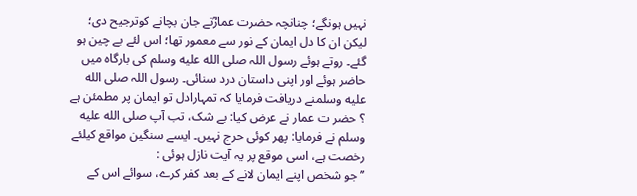نہیں ہونگے؛ چنانچہ حضرت عمارؓنے جان بچانے کوترجیح دی؛ لیکن ان کا دل ایمان کے نور سے معمور تھا؛ اس لئے بے چین ہو گئے۔ روتے ہوئے رسول اللہ صلى الله عليه وسلم کی بارگاہ میں حاضر ہوئے اور اپنی داستان درد سنائی۔ رسول اللہ صلى الله عليه وسلمنے دریافت فرمایا کہ تمہارادل تو ایمان پر مطمئن ہے ؟ حضر ت عمار نے عرض کیا: بے شک، تب آپ صلى الله عليه وسلم نے فرمایا: پھر کوئی حرج نہیں۔ ایسے سنگین مواقع کیلئے رخصت ہے، اسی موقع پر یہ آیت نازل ہوئی :
’’جو شخص اپنے ایمان لانے کے بعد کفر کرے، سوائے اس کے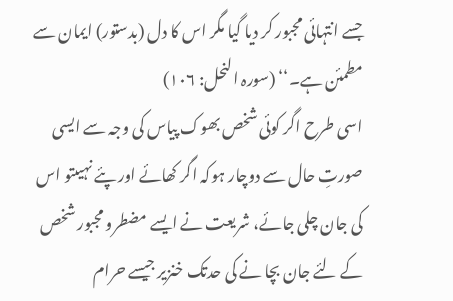جسے انتہائی مجبور کر دیا گیا مگر اس کا دل (بدستور) ایمان سے مطمئن ہے۔‘‘ (سورہ النحل: ۱۰۶)
اسی طرح اگر کوئی شخص بھوک پیاس کی وجہ سے ایسی صورتِ حال سے دوچار ہوکہ اگر کھائے اور پئے نہیںتو اس کی جان چلی جائے، شریعت نے ایسے مضطرو مجبور شخص کے لئے جان بچا نے کی حدتک خنزیر جیسے حرام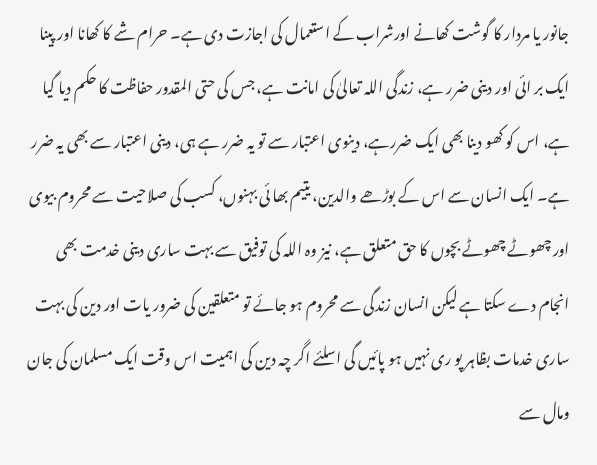جانور یا مردار کا گوشت کھانے اورشراب کے استعمال کی اجازت دی ہے۔ حرام شے کا کھانا اور پینا ایک بر ائی اور دینی ضرر ہے، زندگی اللہ تعالیٰ کی امانت ہے، جس کی حتی المقدور حفاظت کا حکم دیا گیا ہے، اس کو کھو دینا بھی ایک ضررہے، دینوی اعتبار سے تو یہ ضرر ہے ہی، دینی اعتبار سے بھی یہ ضرر ہے۔ ایک انسان سے اس کے بوڑھے والدین، یتیم بھا ئی بہنوں، کسب کی صلاحیت سے محروم بیوی اور چھوٹے چھوٹے بچوں کا حق متعلق ہے، نیز وہ اللہ کی توفیق سے بہت ساری دینی خدمت بھی انجام دے سکتا ہے لیکن انسان زندگی سے محروم ہو جائے تو متعلقین کی ضرور یات اور دین کی بہت ساری خدمات بظاہر پو ری نہیں ہو پائیں گی اسلئے اگر چہ دین کی اہمیت اس وقت ایک مسلمان کی جان ومال سے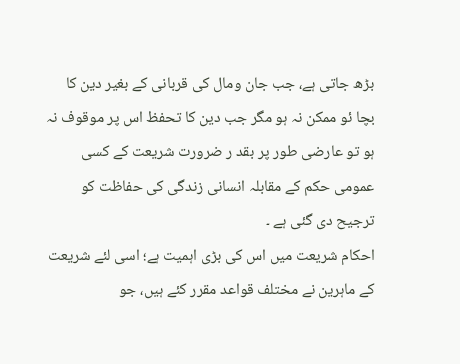بڑھ جاتی ہے، جب جان ومال کی قربانی کے بغیر دین کا بچا ئو ممکن نہ ہو مگر جب دین کا تحفظ اس پر موقوف نہ ہو تو عارضی طور پر بقد ر ضرورت شریعت کے کسی عمومی حکم کے مقابلہ انسانی زندگی کی حفاظت کو ترجیح دی گئی ہے ۔
احکام شریعت میں اس کی بڑی اہمیت ہے؛ اسی لئے شریعت کے ماہرین نے مختلف قواعد مقرر کئے ہیں، جو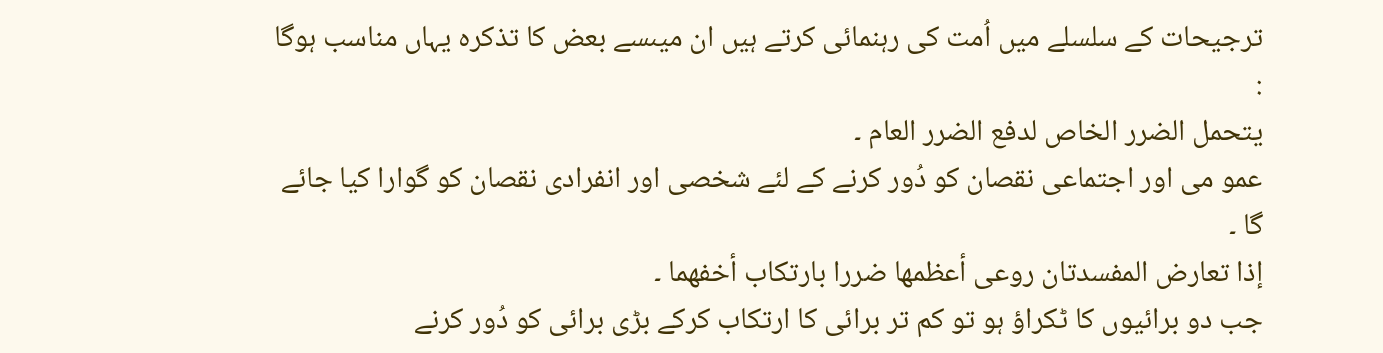ترجیحات کے سلسلے میں اُمت کی رہنمائی کرتے ہیں ان میںسے بعض کا تذکرہ یہاں مناسب ہوگا :
یتحمل الضرر الخاص لدفع الضرر العام ۔
عمو می اور اجتماعی نقصان کو دُور کرنے کے لئے شخصی اور انفرادی نقصان کو گوارا کیا جائے گا ۔
إذا تعارض المفسدتان روعی أعظمھا ضررا بارتکاب أخفھما ۔
جب دو برائیوں کا ٹکراؤ ہو تو کم تر برائی کا ارتکاب کرکے بڑی برائی کو دُور کرنے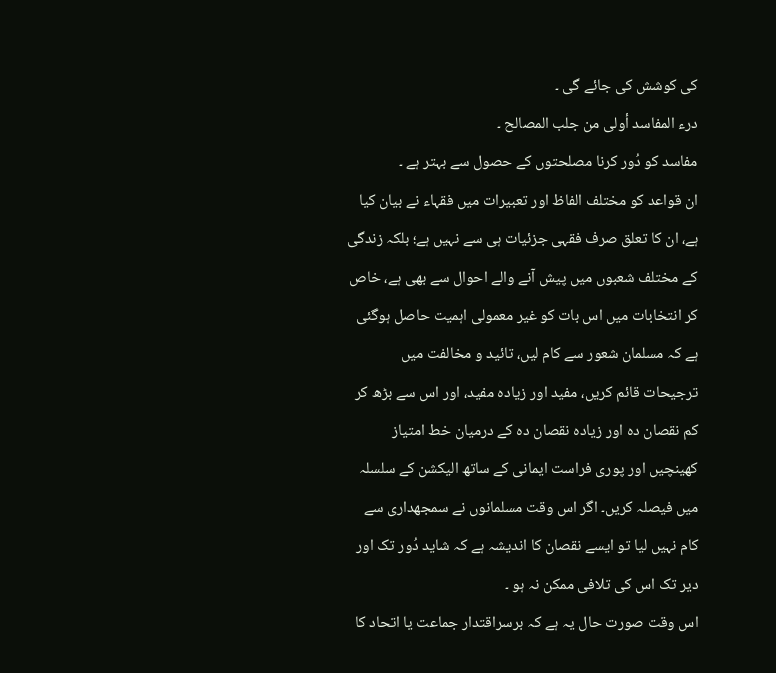کی کوشش کی جائے گی ۔
درء المفاسد أولی من جلب المصالح ۔
مفاسد کو دُور کرنا مصلحتوں کے حصول سے بہتر ہے ۔
ان قواعد کو مختلف الفاظ اور تعبیرات میں فقہاء نے بیان کیا ہے، ان کا تعلق صرف فقہی جزئیات ہی سے نہیں ہے؛ بلکہ زندگی کے مختلف شعبوں میں پیش آنے والے احوال سے بھی ہے، خاص کر انتخابات میں اس بات کو غیر معمولی اہمیت حاصل ہوگئی ہے کہ مسلمان شعور سے کام لیں، تائید و مخالفت میں ترجیحات قائم کریں، مفید اور زیادہ مفید، اور اس سے بڑھ کر کم نقصان دہ اور زیادہ نقصان دہ کے درمیان خط امتیاز کھینچیں اور پوری فراست ایمانی کے ساتھ الیکشن کے سلسلہ میں فیصلہ کریں۔ اگر اس وقت مسلمانوں نے سمجھداری سے کام نہیں لیا تو ایسے نقصان کا اندیشہ ہے کہ شاید دُور تک اور دیر تک اس کی تلافی ممکن نہ ہو ۔
اس وقت صورت حال یہ ہے کہ برسراقتدار جماعت یا اتحاد کا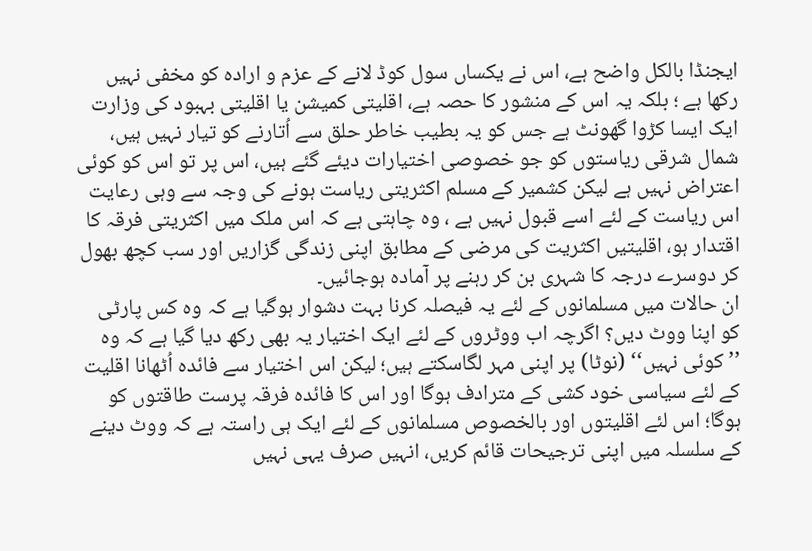ایجنڈا بالکل واضح ہے، اس نے یکساں سول کوڈ لانے کے عزم و ارادہ کو مخفی نہیں رکھا ہے ؛ بلکہ یہ اس کے منشور کا حصہ ہے، اقلیتی کمیشن یا اقلیتی بہبود کی وزارت ایک ایسا کڑوا گھونٹ ہے جس کو یہ بطیب خاطر حلق سے اُتارنے کو تیار نہیں ہیں، شمال شرقی ریاستوں کو جو خصوصی اختیارات دیئے گئے ہیں، اس پر تو اس کو کوئی اعتراض نہیں ہے لیکن کشمیر کے مسلم اکثریتی ریاست ہونے کی وجہ سے وہی رعایت اس ریاست کے لئے اسے قبول نہیں ہے ، وہ چاہتی ہے کہ اس ملک میں اکثریتی فرقہ کا اقتدار ہو، اقلیتیں اکثریت کی مرضی کے مطابق اپنی زندگی گزاریں اور سب کچھ بھول کر دوسرے درجہ کا شہری بن کر رہنے پر آمادہ ہوجائیں۔
ان حالات میں مسلمانوں کے لئے یہ فیصلہ کرنا بہت دشوار ہوگیا ہے کہ وہ کس پارٹی کو اپنا ووٹ دیں؟ اگرچہ اب ووٹروں کے لئے ایک اختیار یہ بھی رکھ دیا گیا ہے کہ وہ ’’کوئی نہیں‘‘ (نوٹا) پر اپنی مہر لگاسکتے ہیں؛ لیکن اس اختیار سے فائدہ اُٹھانا اقلیت کے لئے سیاسی خود کشی کے مترادف ہوگا اور اس کا فائدہ فرقہ پرست طاقتوں کو ہوگا؛ اس لئے اقلیتوں اور بالخصوص مسلمانوں کے لئے ایک ہی راستہ ہے کہ ووٹ دینے کے سلسلہ میں اپنی ترجیحات قائم کریں، انہیں صرف یہی نہیں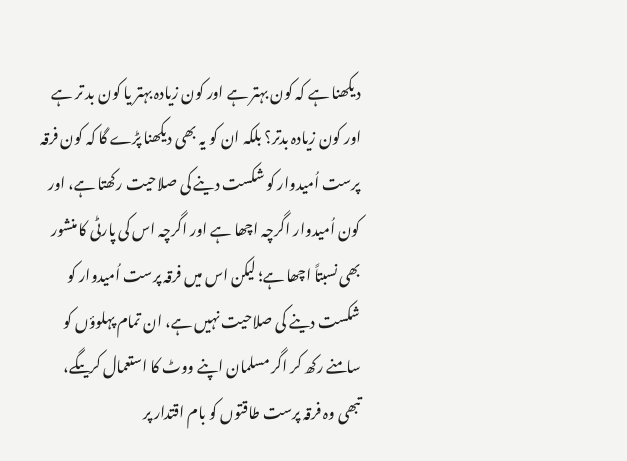دیکھنا ہے کہ کون بہتر ہے اور کون زیادہ بہتر یا کون بد تر ہے اور کون زیادہ بدتر؟ بلکہ ان کو یہ بھی دیکھنا پڑے گا کہ کون فرقہ پرست اُمیدوار کو شکست دینے کی صلاحیت رکھتا ہے، اور کون اُمیدوار اگرچہ اچھا ہے اور اگرچہ اس کی پارٹی کا منشور بھی نسبتاً اچھا ہے؛ لیکن اس میں فرقہ پرست اُمیدوار کو شکست دینے کی صلاحیت نہیں ہے، ان تمام پہلوؤں کو سامنے رکھ کر اگر مسلمان اپنے ووٹ کا استعمال کریںگے، تبھی وہ فرقہ پرست طاقتوں کو بام اقتدار پر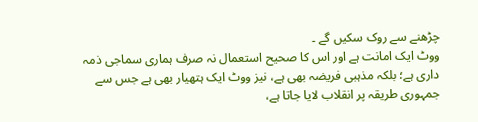چڑھنے سے روک سکیں گے ۔
ووٹ ایک امانت ہے اور اس کا صحیح استعمال نہ صرف ہماری سماجی ذمہ داری ہے؛ بلکہ مذہبی فریضہ بھی ہے، نیز ووٹ ایک ہتھیار بھی ہے جس سے جمہوری طریقہ پر انقلاب لایا جاتا ہے،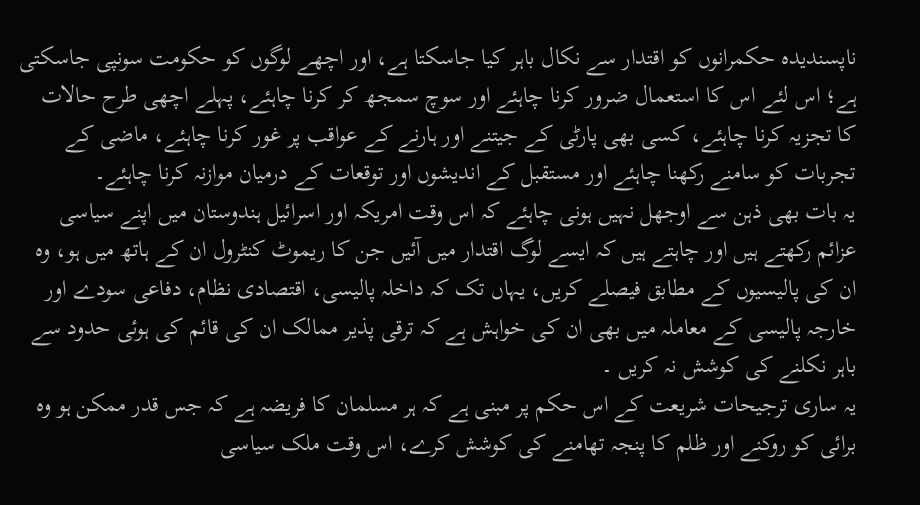ناپسندیدہ حکمرانوں کو اقتدار سے نکال باہر کیا جاسکتا ہے، اور اچھے لوگوں کو حکومت سونپی جاسکتی ہے؛ اس لئے اس کا استعمال ضرور کرنا چاہئے اور سوچ سمجھ کر کرنا چاہئے، پہلے اچھی طرح حالات کا تجزیہ کرنا چاہئے، کسی بھی پارٹی کے جیتنے اور ہارنے کے عواقب پر غور کرنا چاہئے، ماضی کے تجربات کو سامنے رکھنا چاہئے اور مستقبل کے اندیشوں اور توقعات کے درمیان موازنہ کرنا چاہئے۔
یہ بات بھی ذہن سے اوجھل نہیں ہونی چاہئے کہ اس وقت امریکہ اور اسرائیل ہندوستان میں اپنے سیاسی عزائم رکھتے ہیں اور چاہتے ہیں کہ ایسے لوگ اقتدار میں آئیں جن کا ریموٹ کنٹرول ان کے ہاتھ میں ہو، وہ ان کی پالیسیوں کے مطابق فیصلے کریں، یہاں تک کہ داخلہ پالیسی، اقتصادی نظام، دفاعی سودے اور خارجہ پالیسی کے معاملہ میں بھی ان کی خواہش ہے کہ ترقی پذیر ممالک ان کی قائم کی ہوئی حدود سے باہر نکلنے کی کوشش نہ کریں ۔
یہ ساری ترجیحات شریعت کے اس حکم پر مبنی ہے کہ ہر مسلمان کا فریضہ ہے کہ جس قدر ممکن ہو وہ برائی کو روکنے اور ظلم کا پنجہ تھامنے کی کوشش کرے، اس وقت ملک سیاسی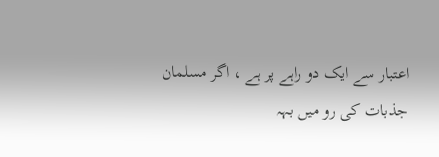اعتبار سے ایک دو راہے پر ہے ، اگر مسلمان جذبات کی رو میں بہہ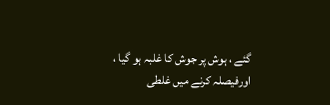گئے ، ہوش پر جوش کا غلبہ ہو گیا ، اورفیصلہ کرنے میں غلطی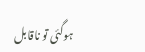ہوگئی تو ناقابل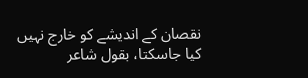نقصان کے اندیشے کو خارج نہیں کیا جاسکتا، بقول شاعر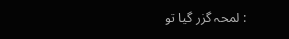: لمحہ گزر گیا تو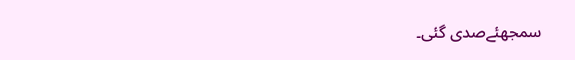سمجھئےصدی گئی۔